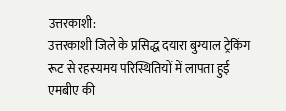उत्तरकाशी:
उत्तरकाशी जिले के प्रसिद्ध दयारा बुग्याल ट्रेकिंग रूट से रहस्यमय परिस्थितियों में लापता हुई एमबीए की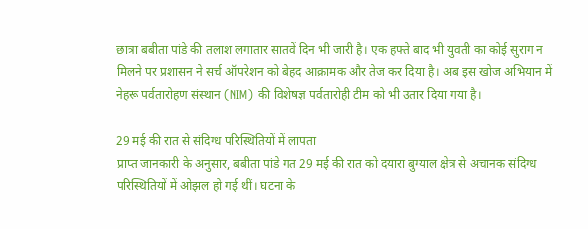छात्रा बबीता पांडे की तलाश लगातार सातवें दिन भी जारी है। एक हफ्ते बाद भी युवती का कोई सुराग न मिलने पर प्रशासन ने सर्च ऑपरेशन को बेहद आक्रामक और तेज कर दिया है। अब इस खोज अभियान में नेहरू पर्वतारोहण संस्थान (NIM) की विशेषज्ञ पर्वतारोही टीम को भी उतार दिया गया है।

29 मई की रात से संदिग्ध परिस्थितियों में लापता
प्राप्त जानकारी के अनुसार, बबीता पांडे गत 29 मई की रात को दयारा बुग्याल क्षेत्र से अचानक संदिग्ध परिस्थितियों में ओझल हो गई थीं। घटना के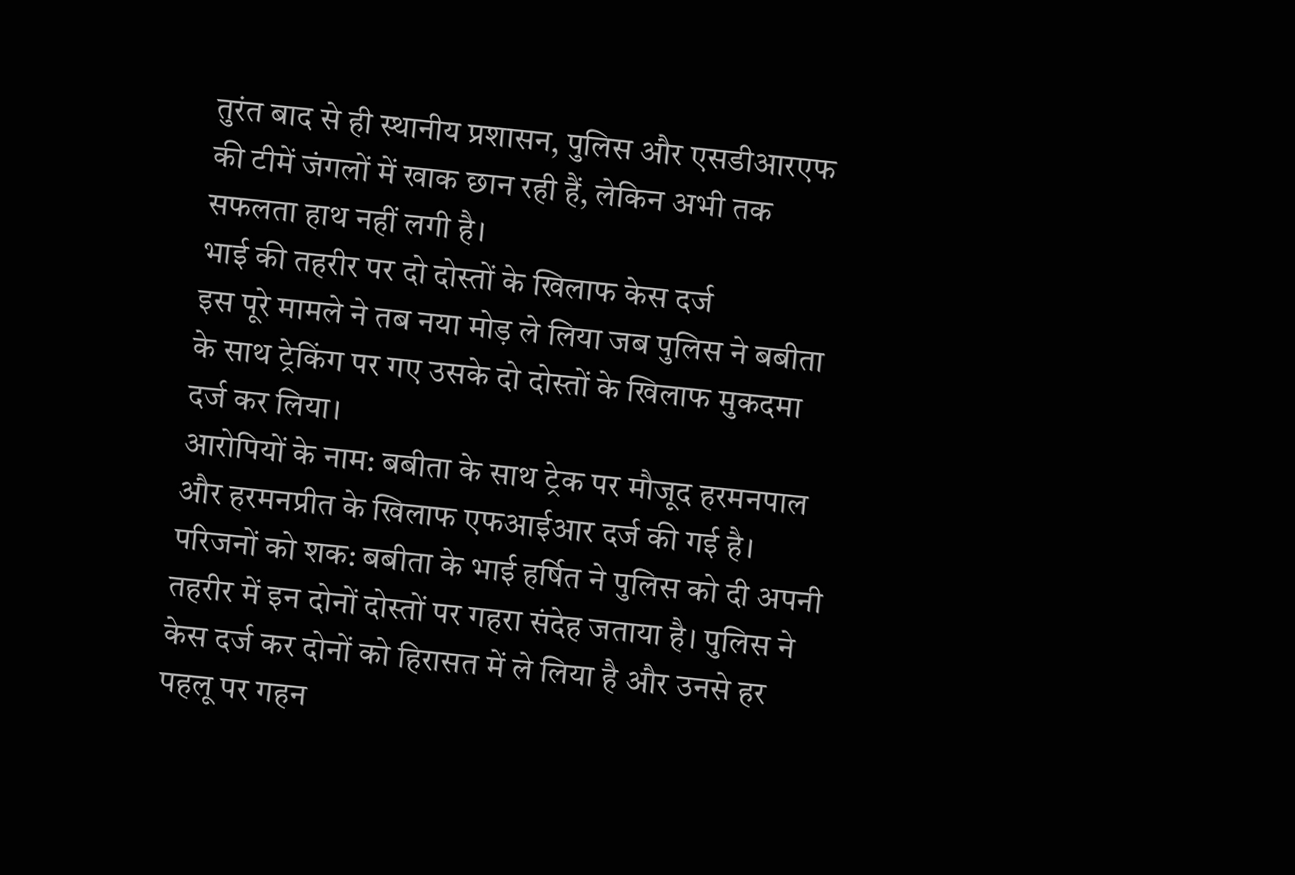तुरंत बाद से ही स्थानीय प्रशासन, पुलिस और एसडीआरएफ की टीमें जंगलों में खाक छान रही हैं, लेकिन अभी तक सफलता हाथ नहीं लगी है।
भाई की तहरीर पर दो दोस्तों के खिलाफ केस दर्ज
इस पूरे मामले ने तब नया मोड़ ले लिया जब पुलिस ने बबीता के साथ ट्रेकिंग पर गए उसके दो दोस्तों के खिलाफ मुकदमा दर्ज कर लिया।
आरोपियों के नाम: बबीता के साथ ट्रेक पर मौजूद हरमनपाल और हरमनप्रीत के खिलाफ एफआईआर दर्ज की गई है।
परिजनों को शक: बबीता के भाई हर्षित ने पुलिस को दी अपनी तहरीर में इन दोनों दोस्तों पर गहरा संदेह जताया है। पुलिस ने केस दर्ज कर दोनों को हिरासत में ले लिया है और उनसे हर पहलू पर गहन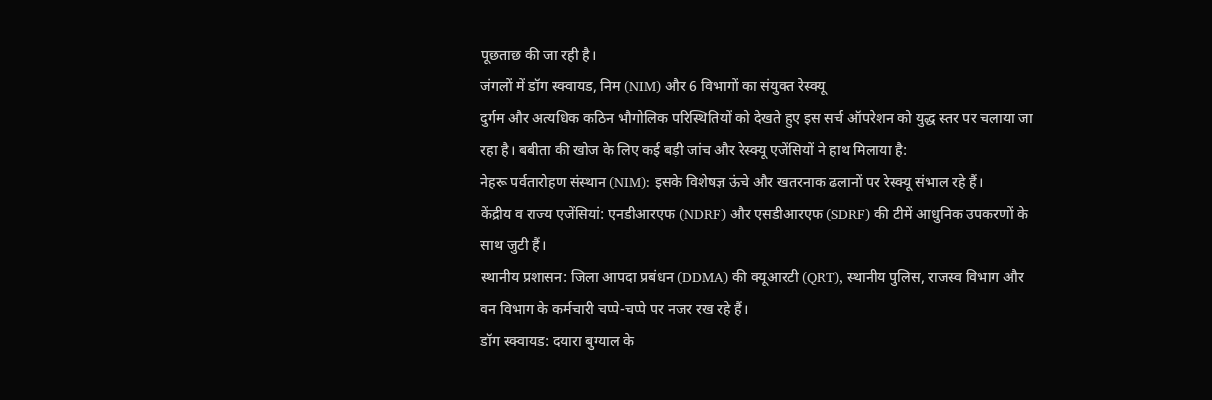पूछताछ की जा रही है।
जंगलों में डॉग स्क्वायड, निम (NIM) और 6 विभागों का संयुक्त रेस्क्यू
दुर्गम और अत्यधिक कठिन भौगोलिक परिस्थितियों को देखते हुए इस सर्च ऑपरेशन को युद्ध स्तर पर चलाया जा रहा है। बबीता की खोज के लिए कई बड़ी जांच और रेस्क्यू एजेंसियों ने हाथ मिलाया है:
नेहरू पर्वतारोहण संस्थान (NIM): इसके विशेषज्ञ ऊंचे और खतरनाक ढलानों पर रेस्क्यू संभाल रहे हैं।
केंद्रीय व राज्य एजेंसियां: एनडीआरएफ (NDRF) और एसडीआरएफ (SDRF) की टीमें आधुनिक उपकरणों के साथ जुटी हैं।
स्थानीय प्रशासन: जिला आपदा प्रबंधन (DDMA) की क्यूआरटी (QRT), स्थानीय पुलिस, राजस्व विभाग और वन विभाग के कर्मचारी चप्पे-चप्पे पर नजर रख रहे हैं।
डॉग स्क्वायड: दयारा बुग्याल के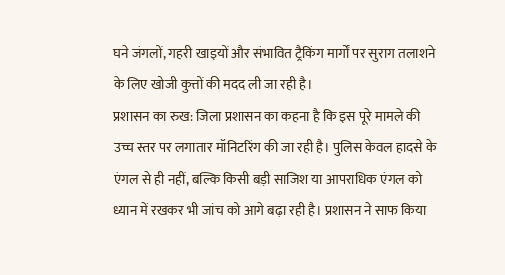घने जंगलों, गहरी खाइयों और संभावित ट्रैकिंग मार्गों पर सुराग तलाशने के लिए खोजी कुत्तों की मदद ली जा रही है।
प्रशासन का रुख: जिला प्रशासन का कहना है कि इस पूरे मामले की उच्च स्तर पर लगातार मॉनिटरिंग की जा रही है। पुलिस केवल हादसे के एंगल से ही नहीं, बल्कि किसी बड़ी साजिश या आपराधिक एंगल को ध्यान में रखकर भी जांच को आगे बढ़ा रही है। प्रशासन ने साफ किया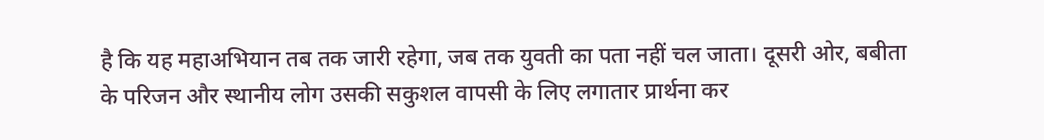है कि यह महाअभियान तब तक जारी रहेगा, जब तक युवती का पता नहीं चल जाता। दूसरी ओर, बबीता के परिजन और स्थानीय लोग उसकी सकुशल वापसी के लिए लगातार प्रार्थना कर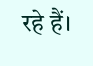रहे हैं।